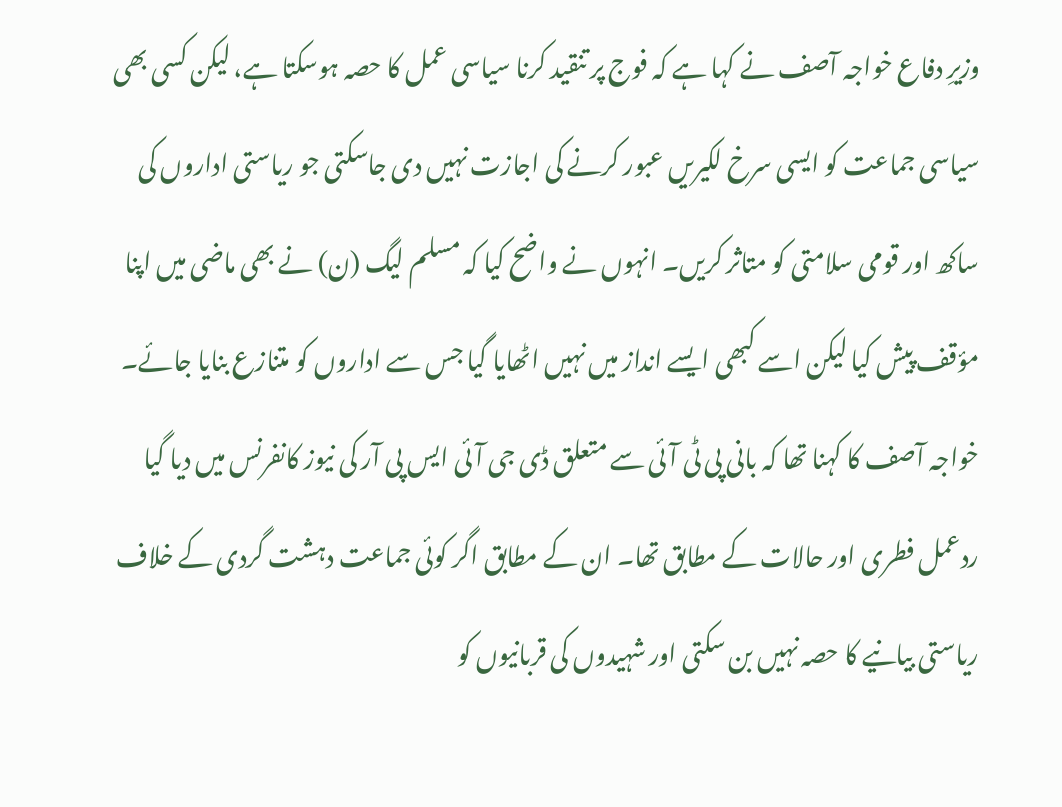وزیرِ دفاع خواجہ آصف نے کہا ہے کہ فوج پر تنقید کرنا سیاسی عمل کا حصہ ہوسکتا ہے، لیکن کسی بھی سیاسی جماعت کو ایسی سرخ لکیریں عبور کرنے کی اجازت نہیں دی جاسکتی جو ریاستی اداروں کی ساکھ اور قومی سلامتی کو متاثر کریں۔ انہوں نے واضح کیا کہ مسلم لیگ (ن) نے بھی ماضی میں اپنا مؤقف پیش کیا لیکن اسے کبھی ایسے انداز میں نہیں اٹھایا گیا جس سے اداروں کو متنازع بنایا جائے۔
خواجہ آصف کا کہنا تھا کہ بانی پی ٹی آئی سے متعلق ڈی جی آئی ایس پی آر کی نیوز کانفرنس میں دیا گیا ردعمل فطری اور حالات کے مطابق تھا۔ ان کے مطابق اگر کوئی جماعت دہشت گردی کے خلاف ریاستی بیانیے کا حصہ نہیں بن سکتی اور شہیدوں کی قربانیوں کو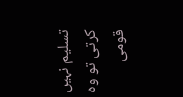تسلیم نہیں کرتی تو وہ قومی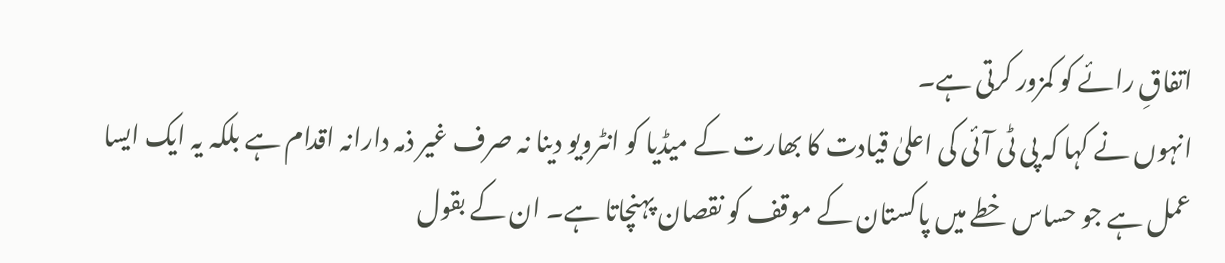اتفاقِ رائے کو کمزور کرتی ہے۔
انہوں نے کہا کہ پی ٹی آئی کی اعلیٰ قیادت کا بھارت کے میڈیا کو انٹرویو دینا نہ صرف غیر ذمہ دارانہ اقدام ہے بلکہ یہ ایک ایسا عمل ہے جو حساس خطے میں پاکستان کے موقف کو نقصان پہنچاتا ہے۔ ان کے بقول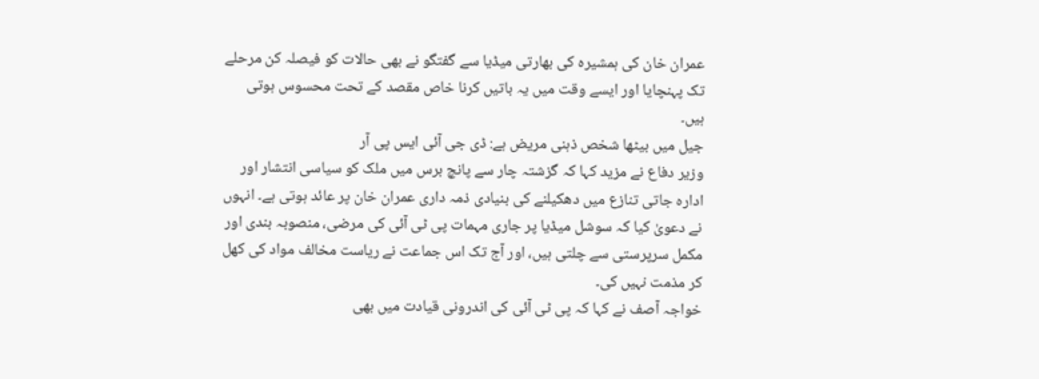عمران خان کی ہمشیرہ کی بھارتی میڈیا سے گفتگو نے بھی حالات کو فیصلہ کن مرحلے تک پہنچایا اور ایسے وقت میں یہ باتیں کرنا خاص مقصد کے تحت محسوس ہوتی ہیں۔
جیل میں بیٹھا شخص ذہنی مریض ہے: ڈی جی آئی ایس پی آر
وزیر دفاع نے مزید کہا کہ گزشتہ چار سے پانچ برس میں ملک کو سیاسی انتشار اور ادارہ جاتی تنازع میں دھکیلنے کی بنیادی ذمہ داری عمران خان پر عائد ہوتی ہے۔ انہوں نے دعویٰ کیا کہ سوشل میڈیا پر جاری مہمات پی ٹی آئی کی مرضی، منصوبہ بندی اور مکمل سرپرستی سے چلتی ہیں، اور آج تک اس جماعت نے ریاست مخالف مواد کی کھل کر مذمت نہیں کی۔
خواجہ آصف نے کہا کہ پی ٹی آئی کی اندرونی قیادت میں بھی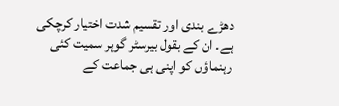دھڑے بندی اور تقسیم شدت اختیار کرچکی ہے۔ ان کے بقول بیرسٹر گوہر سمیت کئی رہنماؤں کو اپنی ہی جماعت کے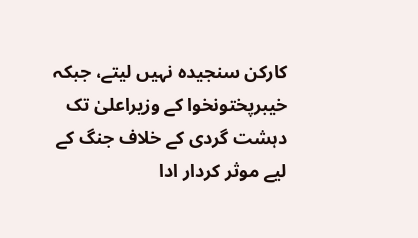کارکن سنجیدہ نہیں لیتے، جبکہ خیبرپختونخوا کے وزیراعلیٰ تک دہشت گردی کے خلاف جنگ کے لیے موثر کردار ادا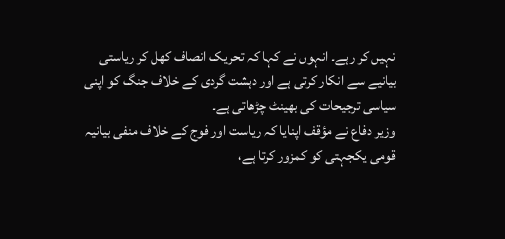نہیں کر رہے۔ انہوں نے کہا کہ تحریک انصاف کھل کر ریاستی بیانیے سے انکار کرتی ہے اور دہشت گردی کے خلاف جنگ کو اپنی سیاسی ترجیحات کی بھینٹ چڑھاتی ہے۔
وزیر دفاع نے مؤقف اپنایا کہ ریاست اور فوج کے خلاف منفی بیانیہ قومی یکجہتی کو کمزور کرتا ہے،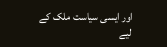اور ایسی سیاست ملک کے لیے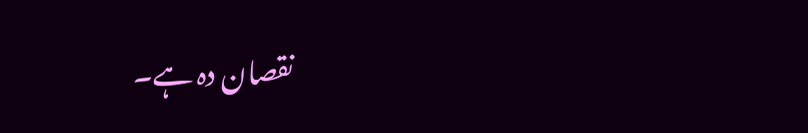نقصان دہ ہے۔